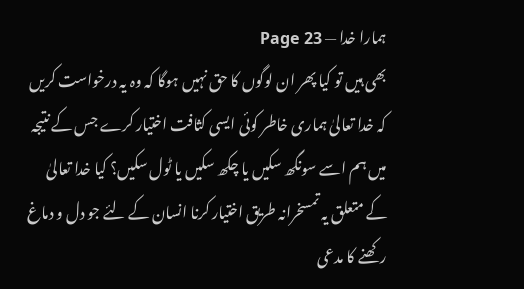ہمارا خدا — Page 23
بھی ہیں تو کیا پھر ان لوگوں کا حق نہیں ہوگا کہ وہ یہ درخواست کریں کہ خدا تعالیٰ ہماری خاطر کوئی ایسی کثافت اختیار کرے جس کے نتیجہ میں ہم اسے سونگھ سکیں یا چکھ سکیں یا ٹول سکیں؟ کیا خدا تعالیٰ کے متعلق یہ تمسخرانہ طریق اختیار کرنا انسان کے لئے جو دل و دماغ رکھنے کا مدعی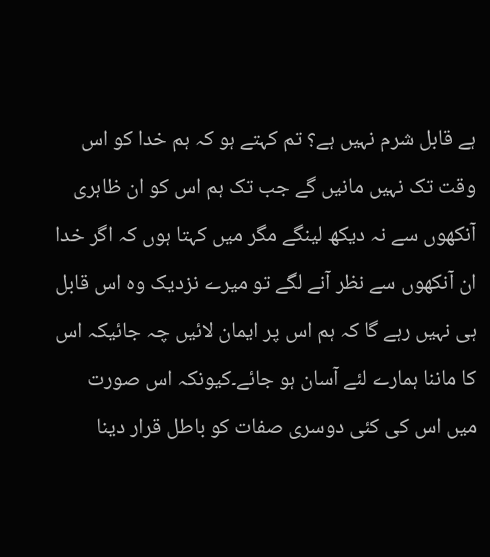ہے قابل شرم نہیں ہے؟ تم کہتے ہو کہ ہم خدا کو اس وقت تک نہیں مانیں گے جب تک ہم اس کو ان ظاہری آنکھوں سے نہ دیکھ لینگے مگر میں کہتا ہوں کہ اگر خدا ان آنکھوں سے نظر آنے لگے تو میرے نزدیک وہ اس قابل ہی نہیں رہے گا کہ ہم اس پر ایمان لائیں چہ جائیکہ اس کا ماننا ہمارے لئے آسان ہو جائے۔کیونکہ اس صورت میں اس کی کئی دوسری صفات کو باطل قرار دینا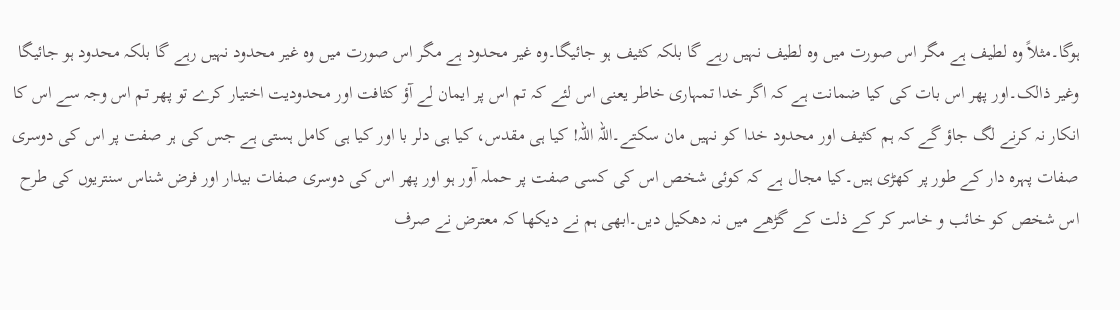ہوگا۔مثلاً وہ لطیف ہے مگر اس صورت میں وہ لطیف نہیں رہے گا بلکہ کثیف ہو جائیگا۔وہ غیر محدود ہے مگر اس صورت میں وہ غیر محدود نہیں رہے گا بلکہ محدود ہو جائیگا وغیر ذالک۔اور پھر اس بات کی کیا ضمانت ہے کہ اگر خدا تمہاری خاطر یعنی اس لئے کہ تم اس پر ایمان لے آؤ کثافت اور محدودیت اختیار کرے تو پھر تم اس وجہ سے اس کا انکار نہ کرنے لگ جاؤ گے کہ ہم کثیف اور محدود خدا کو نہیں مان سکتے۔اللہ اللہ! کیا ہی مقدس، کیا ہی دلر با اور کیا ہی کامل ہستی ہے جس کی ہر صفت پر اس کی دوسری صفات پہرہ دار کے طور پر کھڑی ہیں۔کیا مجال ہے کہ کوئی شخص اس کی کسی صفت پر حملہ آور ہو اور پھر اس کی دوسری صفات بیدار اور فرض شناس سنتریوں کی طرح اس شخص کو خائب و خاسر کر کے ذلت کے گڑھے میں نہ دھکیل دیں۔ابھی ہم نے دیکھا کہ معترض نے صرف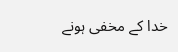خدا کے مخفی ہونے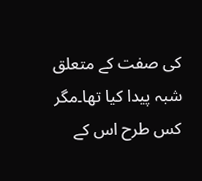کی صفت کے متعلق شبہ پیدا کیا تھا۔مگر کس طرح اس کے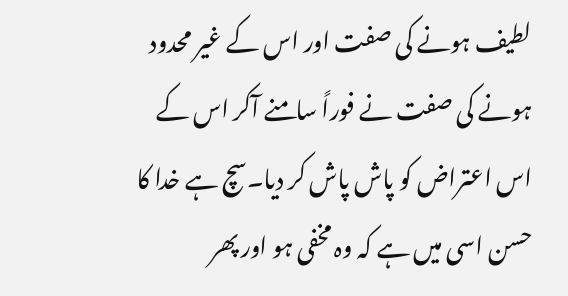لطیف ہونے کی صفت اور اس کے غیر محدود ہونے کی صفت نے فوراً سامنے آکر اس کے اس اعتراض کو پاش پاش کر دیا۔سچ ہے خدا کا حسن اسی میں ہے کہ وہ مخفی ہو اور پھر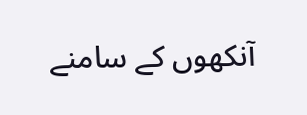آنکھوں کے سامنے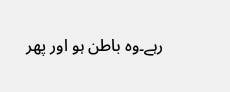رہے۔وہ باطن ہو اور پھر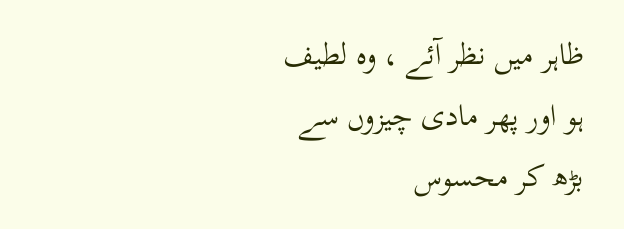ظاہر میں نظر آئے ، وہ لطیف ہو اور پھر مادی چیزوں سے بڑھ کر محسوس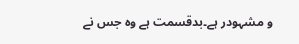و مشہودر ہے۔بدقسمت ہے وہ جس نے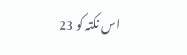اس نکتہ کو 23